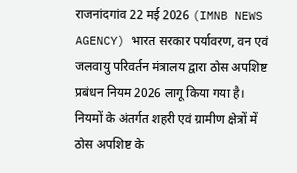राजनांदगांव 22 मई 2026 (IMNB NEWS AGENCY) भारत सरकार पर्यावरण, वन एवं जलवायु परिवर्तन मंत्रालय द्वारा ठोस अपशिष्ट प्रबंधन नियम 2026 लागू किया गया है। नियमों के अंतर्गत शहरी एवं ग्रामीण क्षेत्रों में ठोस अपशिष्ट के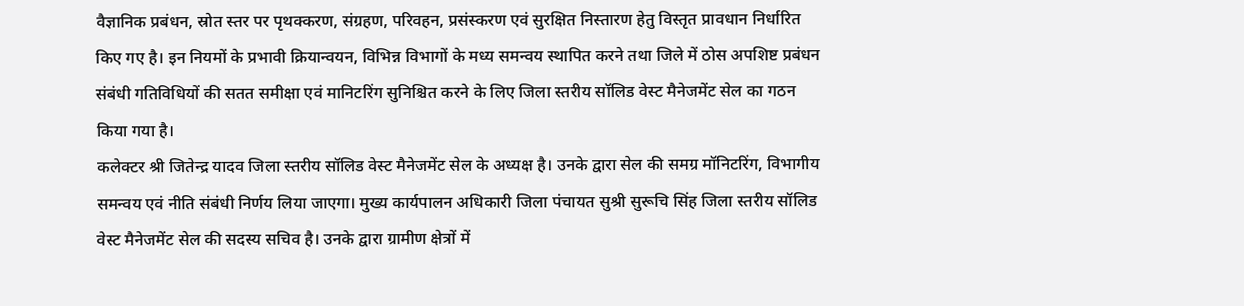वैज्ञानिक प्रबंधन, स्रोत स्तर पर पृथक्करण, संग्रहण, परिवहन, प्रसंस्करण एवं सुरक्षित निस्तारण हेतु विस्तृत प्रावधान निर्धारित किए गए है। इन नियमों के प्रभावी क्रियान्वयन, विभिन्न विभागों के मध्य समन्वय स्थापित करने तथा जिले में ठोस अपशिष्ट प्रबंधन संबंधी गतिविधियों की सतत समीक्षा एवं मानिटरिंग सुनिश्चित करने के लिए जिला स्तरीय सॉलिड वेस्ट मैनेजमेंट सेल का गठन किया गया है।
कलेक्टर श्री जितेन्द्र यादव जिला स्तरीय सॉलिड वेस्ट मैनेजमेंट सेल के अध्यक्ष है। उनके द्वारा सेल की समग्र मॉनिटरिंग, विभागीय समन्वय एवं नीति संबंधी निर्णय लिया जाएगा। मुख्य कार्यपालन अधिकारी जिला पंचायत सुश्री सुरूचि सिंह जिला स्तरीय सॉलिड वेस्ट मैनेजमेंट सेल की सदस्य सचिव है। उनके द्वारा ग्रामीण क्षेत्रों में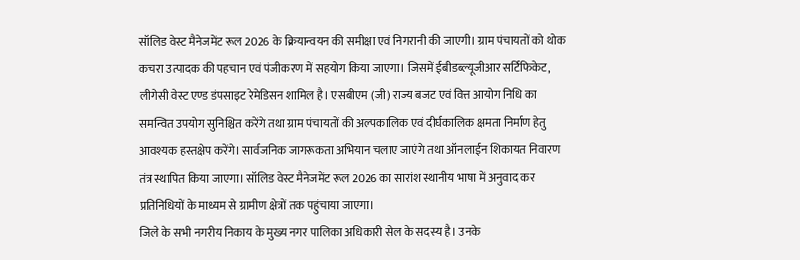सॉलिड वेस्ट मैनेजमेंट रूल 2026 के क्रियान्वयन की समीक्षा एवं निगरानी की जाएगी। ग्राम पंचायतों को थोक कचरा उत्पादक की पहचान एवं पंजीकरण में सहयोग किया जाएगा। जिसमें ईबीडब्ल्यूजीआर सर्टिफिकेट, लीगेसी वेस्ट एण्ड डंपसाइट रेमेडिसन शामिल है। एसबीएम (जी) राज्य बजट एवं वित्त आयोग निधि का समन्वित उपयोग सुनिश्चित करेंगे तथा ग्राम पंचायतों की अल्पकालिक एवं दीर्घकालिक क्षमता निर्माण हेतु आवश्यक हस्तक्षेप करेंगे। सार्वजनिक जागरूकता अभियान चलाए जाएंगे तथा ऑनलाईन शिकायत निवारण तंत्र स्थापित किया जाएगा। सॉलिड वेस्ट मैनेजमेंट रूल 2026 का सारांश स्थानीय भाषा में अनुवाद कर प्रतिनिधियों के माध्यम से ग्रामीण क्षेत्रों तक पहुंचाया जाएगा।
जिले के सभी नगरीय निकाय के मुख्य नगर पालिका अधिकारी सेल के सदस्य है। उनके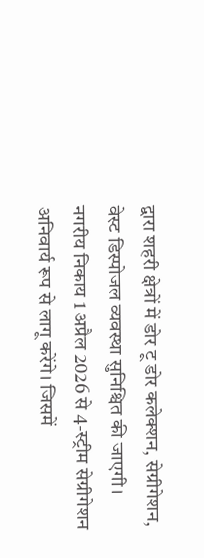द्वारा शहरी क्षेत्रों में डोर टू डोर कलेक्शन, सेग्रीगेशन, वेस्ट डिस्पोजल व्यवस्था सुनिश्चित की जाएगी। नगरीय निकाय 1 अप्रैल 2026 से 4-स्ट्रीम सेग्रीगेशन अनिवार्य रूप से लागू करेंगे। जिसमें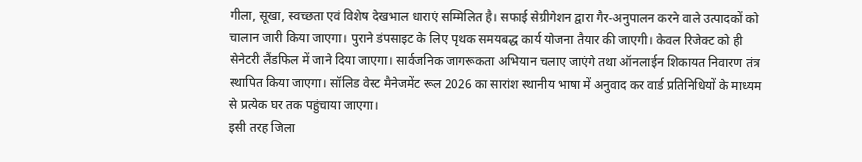गीला, सूखा, स्वच्छता एवं विशेष देखभाल धाराएं सम्मिलित है। सफाई सेग्रीगेशन द्वारा गैर-अनुपालन करने वाले उत्पादकों को चालान जारी किया जाएगा। पुराने डंपसाइट के लिए पृथक समयबद्ध कार्य योजना तैयार की जाएगी। केवल रिजेक्ट को ही सेनेटरी लैंडफिल में जाने दिया जाएगा। सार्वजनिक जागरूकता अभियान चलाए जाएंगे तथा ऑनलाईन शिकायत निवारण तंत्र स्थापित किया जाएगा। सॉलिड वेस्ट मैनेजमेंट रूल 2026 का सारांश स्थानीय भाषा में अनुवाद कर वार्ड प्रतिनिधियों के माध्यम से प्रत्येक घर तक पहुंचाया जाएगा।
इसी तरह जिला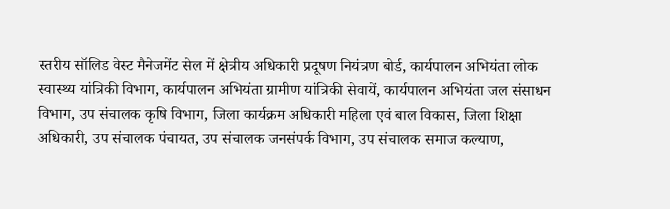स्तरीय सॉलिड वेस्ट मैनेजमेंट सेल में क्षेत्रीय अधिकारी प्रदूषण नियंत्रण बोर्ड, कार्यपालन अभियंता लोक स्वास्थ्य यांत्रिकी विभाग, कार्यपालन अभियंता ग्रामीण यांत्रिकी सेवायें, कार्यपालन अभियंता जल संसाधन विभाग, उप संचालक कृषि विभाग, जिला कार्यक्रम अधिकारी महिला एवं बाल विकास, जिला शिक्षा अधिकारी, उप संचालक पंचायत, उप संचालक जनसंपर्क विभाग, उप संचालक समाज कल्याण,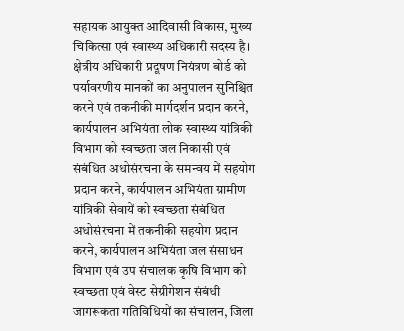सहायक आयुक्त आदिवासी विकास, मुख्य चिकित्सा एवं स्वास्थ्य अधिकारी सदस्य है। क्षेत्रीय अधिकारी प्रदूषण नियंत्रण बोर्ड को पर्यावरणीय मानकों का अनुपालन सुनिश्चित करने एवं तकनीकी मार्गदर्शन प्रदान करने, कार्यपालन अभियंता लोक स्वास्थ्य यांत्रिकी विभाग को स्वच्छता जल निकासी एवं संबंधित अधोसंरचना के समन्वय में सहयोग प्रदान करने, कार्यपालन अभियंता ग्रामीण यांत्रिकी सेवायें को स्वच्छता संबंधित अधोसंरचना में तकनीकी सहयोग प्रदान करने, कार्यपालन अभियंता जल संसाधन विभाग एवं उप संचालक कृषि विभाग को स्वच्छता एवं वेस्ट सेग्रीगेशन संबंधी जागरूकता गतिविधियों का संचालन, जिला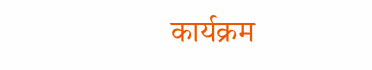कार्यक्रम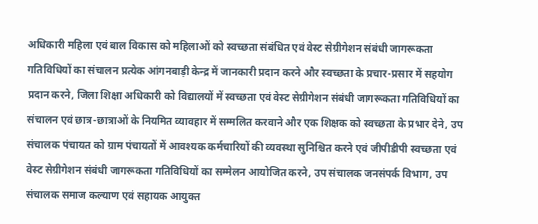अधिकारी महिला एवं बाल विकास को महिलाओं को स्वच्छता संबंधित एवं वेस्ट सेग्रीगेशन संबंधी जागरूकता गतिविधियों का संचालन प्रत्येक आंगनबाड़ी केन्द्र में जानकारी प्रदान करने और स्वच्छता के प्रचार-प्रसार में सहयोग प्रदान करने, जिला शिक्षा अधिकारी को विद्यालयों में स्वच्छता एवं वेस्ट सेग्रीगेशन संबंधी जागरूकता गतिविधियों का संचालन एवं छात्र-छात्राओं के नियमित व्यावहार में सम्मलित करवाने और एक शिक्षक को स्वच्छता के प्रभार देने, उप संचालक पंचायत को ग्राम पंचायतों में आवश्यक कर्मचारियों की व्यवस्था सुनिश्चित करने एवं जीपीडीपी स्वच्छता एवं वेस्ट सेग्रीगेशन संबंधी जागरूकता गतिविधियों का सम्मेलन आयोजित करने, उप संचालक जनसंपर्क विभाग, उप संचालक समाज कल्याण एवं सहायक आयुक्त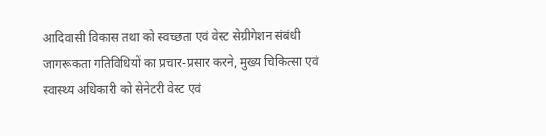आदिवासी विकास तथा को स्वच्छता एवं वेस्ट सेग्रीगेशन संबंधी जागरूकता गतिविधियों का प्रचार-प्रसार करने, मुख्य चिकित्सा एवं स्वास्थ्य अधिकारी को सेनेटरी वेस्ट एवं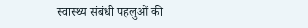स्वास्थ्य संबंधी पहलुओं की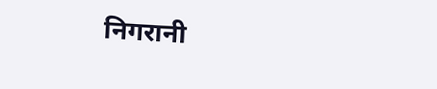निगरानी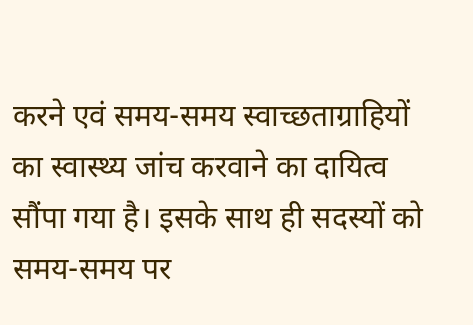करने एवं समय-समय स्वाच्छताग्राहियों का स्वास्थ्य जांच करवाने का दायित्व सौंपा गया है। इसके साथ ही सदस्यों को समय-समय पर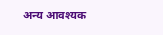अन्य आवश्यक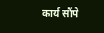कार्य सौंपे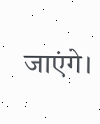जाएंगे।